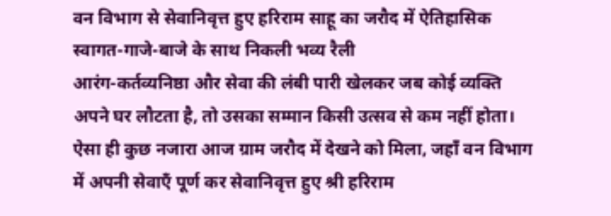वन विभाग से सेवानिवृत्त हुए हरिराम साहू का जरौद में ऐतिहासिक स्वागत-गाजे-बाजे के साथ निकली भव्य रैली
आरंग-कर्तव्यनिष्ठा और सेवा की लंबी पारी खेलकर जब कोई व्यक्ति अपने घर लौटता है, तो उसका सम्मान किसी उत्सव से कम नहीं होता। ऐसा ही कुछ नजारा आज ग्राम जरौद में देखने को मिला, जहाँ वन विभाग में अपनी सेवाएँ पूर्ण कर सेवानिवृत्त हुए श्री हरिराम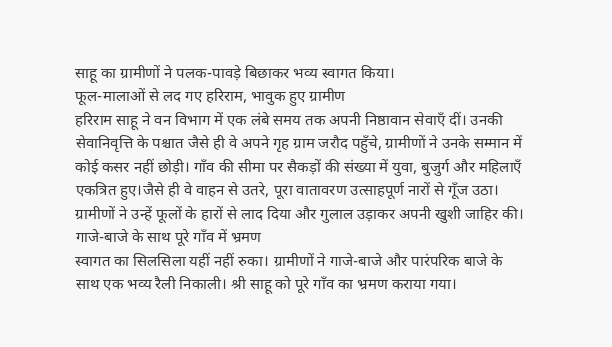साहू का ग्रामीणों ने पलक-पावड़े बिछाकर भव्य स्वागत किया।
फूल-मालाओं से लद गए हरिराम, भावुक हुए ग्रामीण
हरिराम साहू ने वन विभाग में एक लंबे समय तक अपनी निष्ठावान सेवाएँ दीं। उनकी सेवानिवृत्ति के पश्चात जैसे ही वे अपने गृह ग्राम जरौद पहुँचे, ग्रामीणों ने उनके सम्मान में कोई कसर नहीं छोड़ी। गाँव की सीमा पर सैकड़ों की संख्या में युवा, बुजुर्ग और महिलाएँ एकत्रित हुए।जैसे ही वे वाहन से उतरे, पूरा वातावरण उत्साहपूर्ण नारों से गूँज उठा। ग्रामीणों ने उन्हें फूलों के हारों से लाद दिया और गुलाल उड़ाकर अपनी खुशी जाहिर की।
गाजे-बाजे के साथ पूरे गाँव में भ्रमण
स्वागत का सिलसिला यहीं नहीं रुका। ग्रामीणों ने गाजे-बाजे और पारंपरिक बाजे के साथ एक भव्य रैली निकाली। श्री साहू को पूरे गाँव का भ्रमण कराया गया।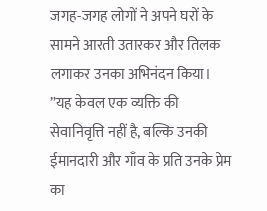जगह-जगह लोगों ने अपने घरों के सामने आरती उतारकर और तिलक लगाकर उनका अभिनंदन किया।
”यह केवल एक व्यक्ति की सेवानिवृत्ति नहीं है, बल्कि उनकी ईमानदारी और गाँव के प्रति उनके प्रेम का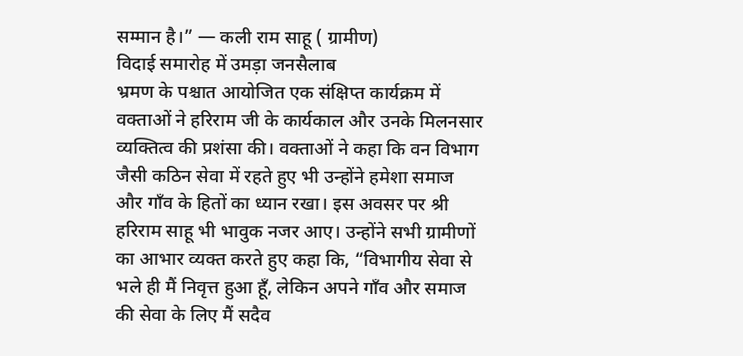सम्मान है।” — कली राम साहू ( ग्रामीण)
विदाई समारोह में उमड़ा जनसैलाब
भ्रमण के पश्चात आयोजित एक संक्षिप्त कार्यक्रम में वक्ताओं ने हरिराम जी के कार्यकाल और उनके मिलनसार व्यक्तित्व की प्रशंसा की। वक्ताओं ने कहा कि वन विभाग जैसी कठिन सेवा में रहते हुए भी उन्होंने हमेशा समाज और गाँव के हितों का ध्यान रखा। इस अवसर पर श्री हरिराम साहू भी भावुक नजर आए। उन्होंने सभी ग्रामीणों का आभार व्यक्त करते हुए कहा कि, “विभागीय सेवा से भले ही मैं निवृत्त हुआ हूँ, लेकिन अपने गाँव और समाज की सेवा के लिए मैं सदैव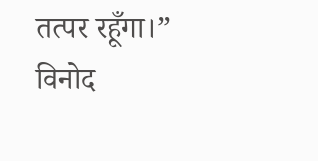तत्पर रहूँगा।”
विनोद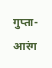गुप्ता-आरंग